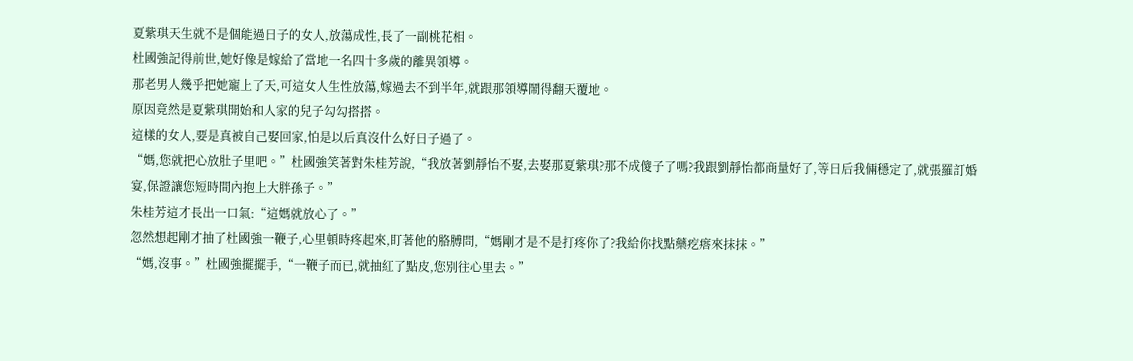夏紫琪天生就不是個能過日子的女人,放蕩成性,長了一副桃花相。
杜國強記得前世,她好像是嫁給了當地一名四十多歲的離異領導。
那老男人幾乎把她寵上了天,可這女人生性放蕩,嫁過去不到半年,就跟那領導鬧得翻天覆地。
原因竟然是夏紫琪開始和人家的兒子勾勾搭搭。
這樣的女人,要是真被自己娶回家,怕是以后真沒什么好日子過了。
“媽,您就把心放肚子里吧。”杜國強笑著對朱桂芳說,“我放著劉靜怡不娶,去娶那夏紫琪?那不成傻子了嗎?我跟劉靜怡都商量好了,等日后我倆穩定了,就張羅訂婚宴,保證讓您短時間內抱上大胖孫子。”
朱桂芳這才長出一口氣:“這媽就放心了。”
忽然想起剛才抽了杜國強一鞭子,心里頓時疼起來,盯著他的胳膊問,“媽剛才是不是打疼你了?我給你找點藥疙瘩來抹抹。”
“媽,沒事。”杜國強擺擺手,“一鞭子而已,就抽紅了點皮,您別往心里去。”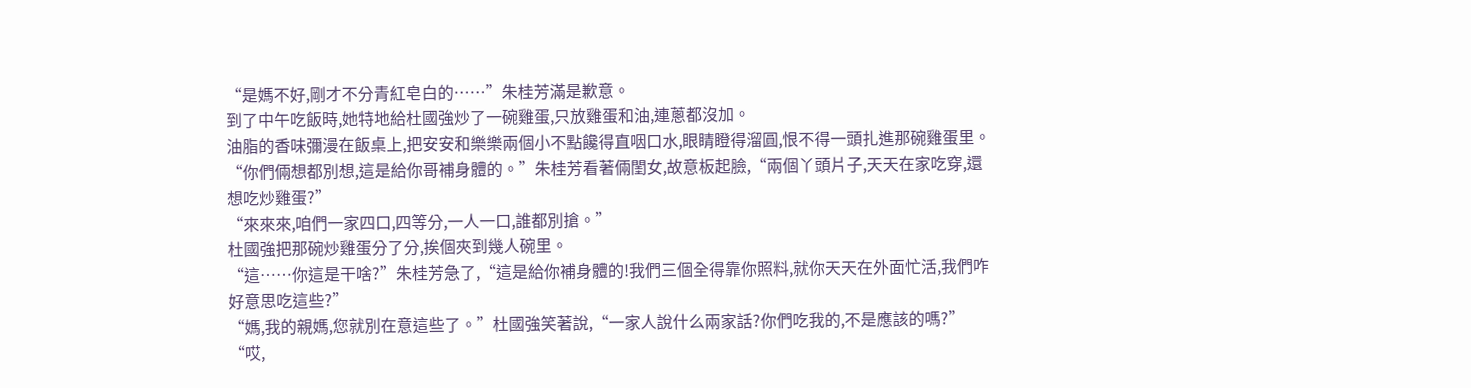“是媽不好,剛才不分青紅皂白的……”朱桂芳滿是歉意。
到了中午吃飯時,她特地給杜國強炒了一碗雞蛋,只放雞蛋和油,連蔥都沒加。
油脂的香味彌漫在飯桌上,把安安和樂樂兩個小不點饞得直咽口水,眼睛瞪得溜圓,恨不得一頭扎進那碗雞蛋里。
“你們倆想都別想,這是給你哥補身體的。”朱桂芳看著倆閨女,故意板起臉,“兩個丫頭片子,天天在家吃穿,還想吃炒雞蛋?”
“來來來,咱們一家四口,四等分,一人一口,誰都別搶。”
杜國強把那碗炒雞蛋分了分,挨個夾到幾人碗里。
“這……你這是干啥?”朱桂芳急了,“這是給你補身體的!我們三個全得靠你照料,就你天天在外面忙活,我們咋好意思吃這些?”
“媽,我的親媽,您就別在意這些了。”杜國強笑著說,“一家人說什么兩家話?你們吃我的,不是應該的嗎?”
“哎,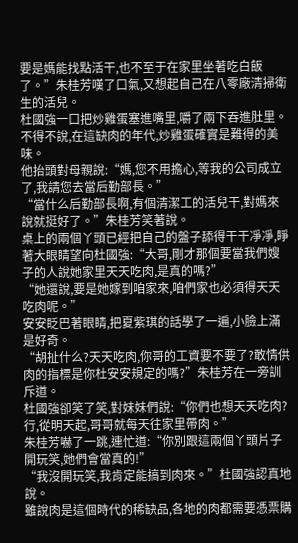要是媽能找點活干,也不至于在家里坐著吃白飯了。”朱桂芳嘆了口氣,又想起自己在八零廠清掃衛生的活兒。
杜國強一口把炒雞蛋塞進嘴里,嚼了兩下吞進肚里。不得不說,在這缺肉的年代,炒雞蛋確實是難得的美味。
他抬頭對母親說:“媽,您不用擔心,等我的公司成立了,我請您去當后勤部長。”
“當什么后勤部長啊,有個清潔工的活兒干,對媽來說就挺好了。”朱桂芳笑著說。
桌上的兩個丫頭已經把自己的盤子舔得干干凈凈,睜著大眼睛望向杜國強:“大哥,剛才那個要當我們嫂子的人說她家里天天吃肉,是真的嗎?”
“她還說,要是她嫁到咱家來,咱們家也必須得天天吃肉呢。”
安安眨巴著眼睛,把夏紫琪的話學了一遍,小臉上滿是好奇。
“胡扯什么?天天吃肉,你哥的工資要不要了?敢情供肉的指標是你杜安安規定的嗎?”朱桂芳在一旁訓斥道。
杜國強卻笑了笑,對妹妹們說:“你們也想天天吃肉?行,從明天起,哥哥就每天往家里帶肉。”
朱桂芳嚇了一跳,連忙道:“你別跟這兩個丫頭片子開玩笑,她們會當真的!”
“我沒開玩笑,我肯定能搞到肉來。”杜國強認真地說。
雖說肉是這個時代的稀缺品,各地的肉都需要憑票購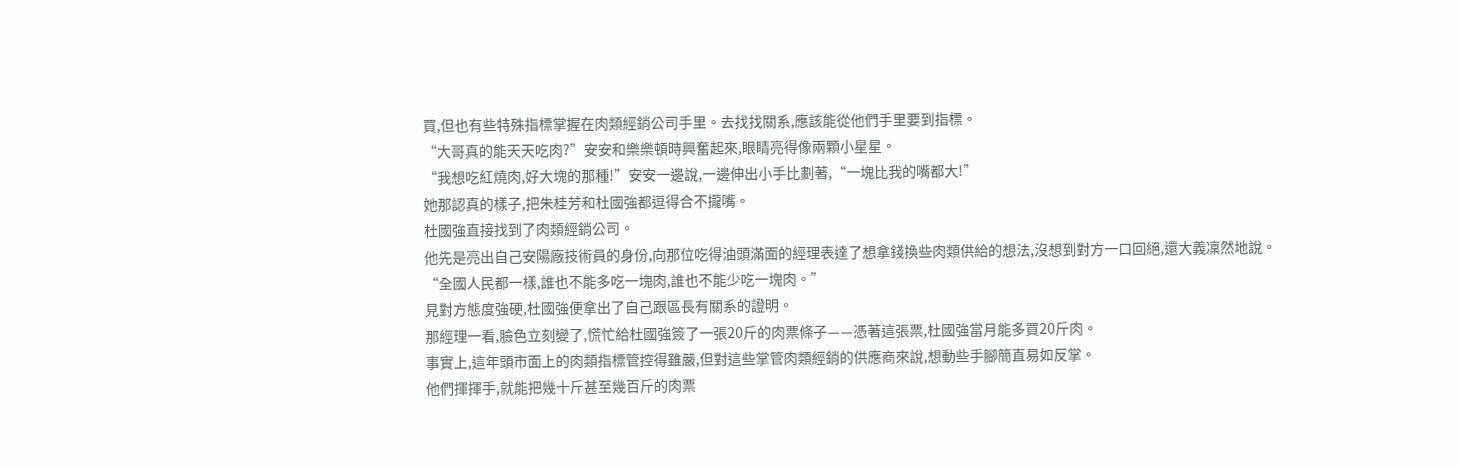買,但也有些特殊指標掌握在肉類經銷公司手里。去找找關系,應該能從他們手里要到指標。
“大哥真的能天天吃肉?”安安和樂樂頓時興奮起來,眼睛亮得像兩顆小星星。
“我想吃紅燒肉,好大塊的那種!”安安一邊說,一邊伸出小手比劃著,“一塊比我的嘴都大!”
她那認真的樣子,把朱桂芳和杜國強都逗得合不攏嘴。
杜國強直接找到了肉類經銷公司。
他先是亮出自己安陽廠技術員的身份,向那位吃得油頭滿面的經理表達了想拿錢換些肉類供給的想法,沒想到對方一口回絕,還大義凜然地說。
“全國人民都一樣,誰也不能多吃一塊肉,誰也不能少吃一塊肉。”
見對方態度強硬,杜國強便拿出了自己跟區長有關系的證明。
那經理一看,臉色立刻變了,慌忙給杜國強簽了一張20斤的肉票條子——憑著這張票,杜國強當月能多買20斤肉。
事實上,這年頭市面上的肉類指標管控得雖嚴,但對這些掌管肉類經銷的供應商來說,想動些手腳簡直易如反掌。
他們揮揮手,就能把幾十斤甚至幾百斤的肉票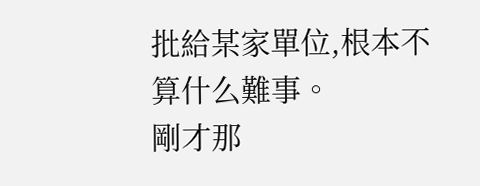批給某家單位,根本不算什么難事。
剛才那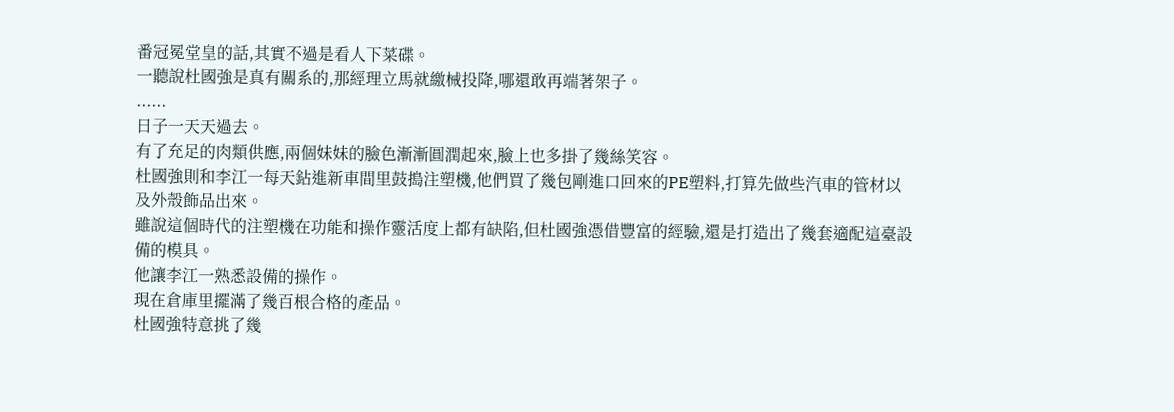番冠冕堂皇的話,其實不過是看人下菜碟。
一聽說杜國強是真有關系的,那經理立馬就繳械投降,哪還敢再端著架子。
......
日子一天天過去。
有了充足的肉類供應,兩個妹妹的臉色漸漸圓潤起來,臉上也多掛了幾絲笑容。
杜國強則和李江一每天鉆進新車間里鼓搗注塑機,他們買了幾包剛進口回來的PE塑料,打算先做些汽車的管材以及外殼飾品出來。
雖說這個時代的注塑機在功能和操作靈活度上都有缺陷,但杜國強憑借豐富的經驗,還是打造出了幾套適配這臺設備的模具。
他讓李江一熟悉設備的操作。
現在倉庫里擺滿了幾百根合格的產品。
杜國強特意挑了幾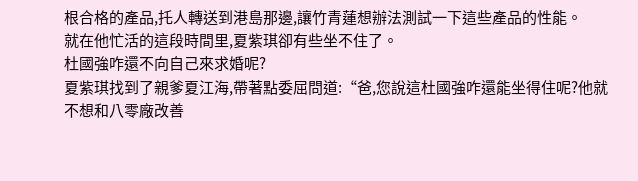根合格的產品,托人轉送到港島那邊,讓竹青蓮想辦法測試一下這些產品的性能。
就在他忙活的這段時間里,夏紫琪卻有些坐不住了。
杜國強咋還不向自己來求婚呢?
夏紫琪找到了親爹夏江海,帶著點委屈問道:“爸,您說這杜國強咋還能坐得住呢?他就不想和八零廠改善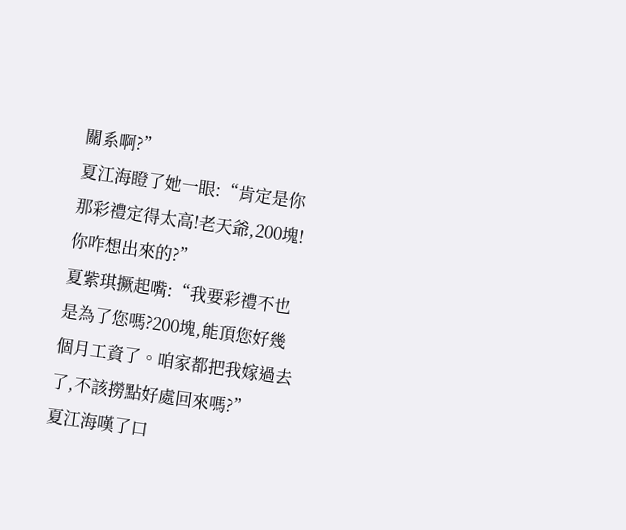關系啊?”
夏江海瞪了她一眼:“肯定是你那彩禮定得太高!老天爺,200塊!你咋想出來的?”
夏紫琪撅起嘴:“我要彩禮不也是為了您嗎?200塊,能頂您好幾個月工資了。咱家都把我嫁過去了,不該撈點好處回來嗎?”
夏江海嘆了口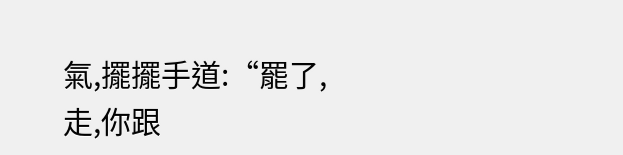氣,擺擺手道:“罷了,走,你跟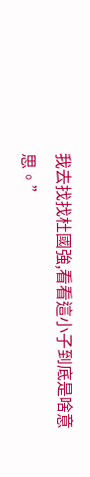我去找找杜國強,看看這小子到底是啥意思。”